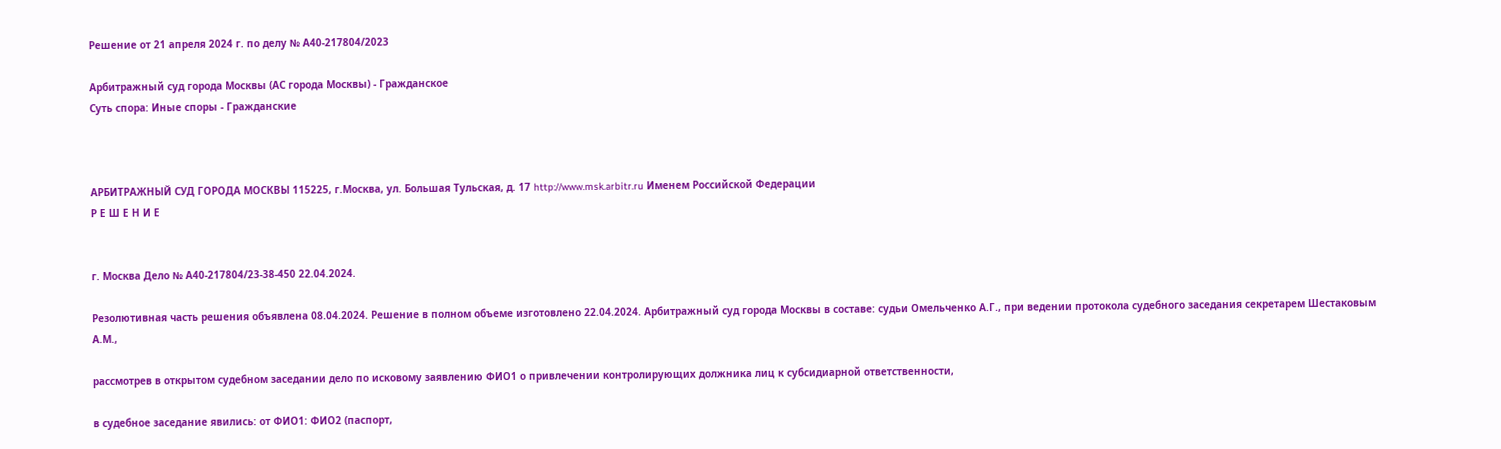Решение от 21 апреля 2024 г. по делу № А40-217804/2023

Арбитражный суд города Москвы (АС города Москвы) - Гражданское
Суть спора: Иные споры - Гражданские



АРБИТРАЖНЫЙ СУД ГОРОДА МОСКВЫ 115225, г.Москва, ул. Большая Тульская, д. 17 http://www.msk.arbitr.ru Именем Российской Федерации
Р Е Ш Е Н И Е


г. Москва Дело № А40-217804/23-38-450 22.04.2024.

Резолютивная часть решения объявлена 08.04.2024. Решение в полном объеме изготовлено 22.04.2024. Арбитражный суд города Москвы в составе: судьи Омельченко А.Г., при ведении протокола судебного заседания секретарем Шестаковым А.М.,

рассмотрев в открытом судебном заседании дело по исковому заявлению ФИО1 о привлечении контролирующих должника лиц к субсидиарной ответственности,

в судебное заседание явились: от ФИО1: ФИО2 (паспорт,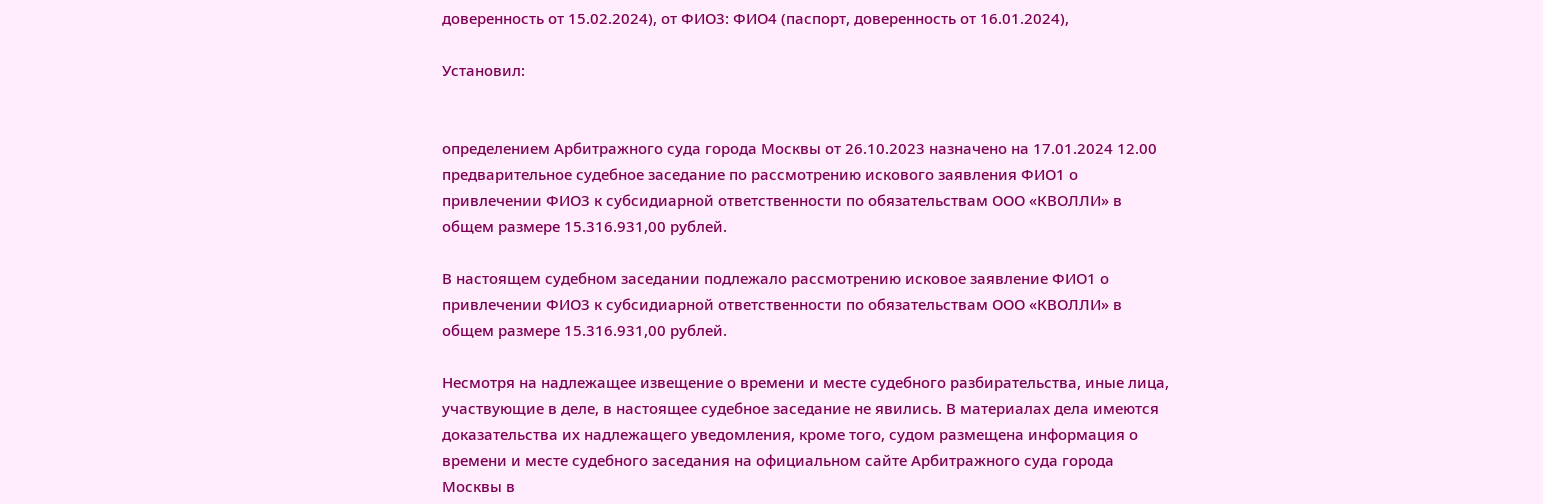доверенность от 15.02.2024), от ФИО3: ФИО4 (паспорт, доверенность от 16.01.2024),

Установил:


определением Арбитражного суда города Москвы от 26.10.2023 назначено на 17.01.2024 12.00 предварительное судебное заседание по рассмотрению искового заявления ФИО1 о привлечении ФИО3 к субсидиарной ответственности по обязательствам ООО «КВОЛЛИ» в общем размере 15.316.931,00 рублей.

В настоящем судебном заседании подлежало рассмотрению исковое заявление ФИО1 о привлечении ФИО3 к субсидиарной ответственности по обязательствам ООО «КВОЛЛИ» в общем размере 15.316.931,00 рублей.

Несмотря на надлежащее извещение о времени и месте судебного разбирательства, иные лица, участвующие в деле, в настоящее судебное заседание не явились. В материалах дела имеются доказательства их надлежащего уведомления, кроме того, судом размещена информация о времени и месте судебного заседания на официальном сайте Арбитражного суда города Москвы в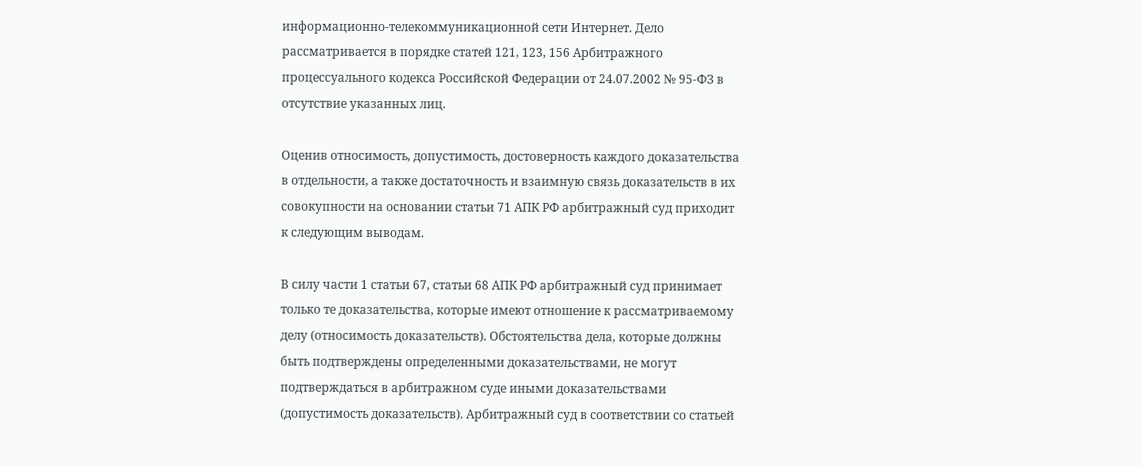информационно-телекоммуникационной сети Интернет. Дело рассматривается в порядке статей 121, 123, 156 Арбитражного процессуального кодекса Российской Федерации от 24.07.2002 № 95-ФЗ в отсутствие указанных лиц.

Оценив относимость, допустимость, достоверность каждого доказательства в отдельности, а также достаточность и взаимную связь доказательств в их совокупности на основании статьи 71 АПК РФ арбитражный суд приходит к следующим выводам.

В силу части 1 статьи 67, статьи 68 АПК РФ арбитражный суд принимает только те доказательства, которые имеют отношение к рассматриваемому делу (относимость доказательств). Обстоятельства дела, которые должны быть подтверждены определенными доказательствами, не могут подтверждаться в арбитражном суде иными доказательствами (допустимость доказательств). Арбитражный суд в соответствии со статьей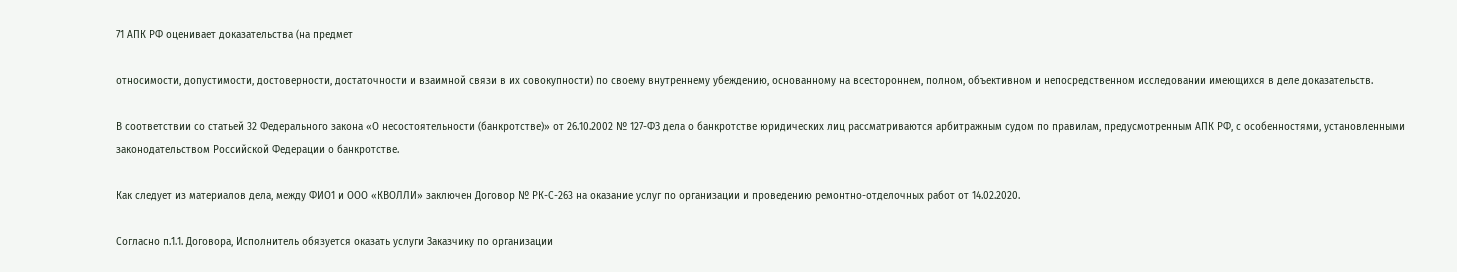71 АПК РФ оценивает доказательства (на предмет

относимости, допустимости, достоверности, достаточности и взаимной связи в их совокупности) по своему внутреннему убеждению, основанному на всестороннем, полном, объективном и непосредственном исследовании имеющихся в деле доказательств.

В соответствии со статьей 32 Федерального закона «О несостоятельности (банкротстве)» от 26.10.2002 № 127-ФЗ дела о банкротстве юридических лиц рассматриваются арбитражным судом по правилам, предусмотренным АПК РФ, с особенностями, установленными законодательством Российской Федерации о банкротстве.

Как следует из материалов дела, между ФИО1 и ООО «КВОЛЛИ» заключен Договор № РК-С-263 на оказание услуг по организации и проведению ремонтно-отделочных работ от 14.02.2020.

Согласно п.1.1. Договора, Исполнитель обязуется оказать услуги Заказчику по организации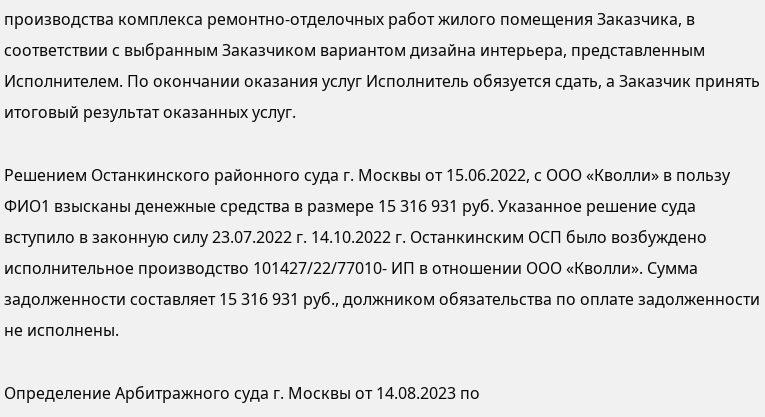производства комплекса ремонтно-отделочных работ жилого помещения Заказчика, в соответствии с выбранным Заказчиком вариантом дизайна интерьера, представленным Исполнителем. По окончании оказания услуг Исполнитель обязуется сдать, а Заказчик принять итоговый результат оказанных услуг.

Решением Останкинского районного суда г. Москвы от 15.06.2022, с ООО «Кволли» в пользу ФИО1 взысканы денежные средства в размере 15 316 931 руб. Указанное решение суда вступило в законную силу 23.07.2022 г. 14.10.2022 г. Останкинским ОСП было возбуждено исполнительное производство 101427/22/77010- ИП в отношении ООО «Кволли». Сумма задолженности составляет 15 316 931 руб., должником обязательства по оплате задолженности не исполнены.

Определение Арбитражного суда г. Москвы от 14.08.2023 по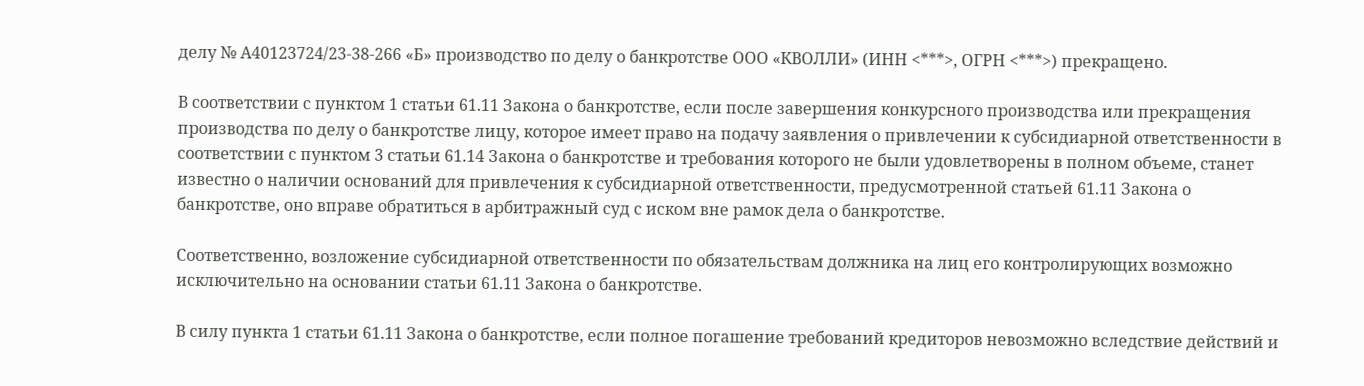делу № А40123724/23-38-266 «Б» производство по делу о банкротстве ООО «КВОЛЛИ» (ИНН <***>, ОГРН <***>) прекращено.

В соответствии с пунктом 1 статьи 61.11 Закона о банкротстве, если после завершения конкурсного производства или прекращения производства по делу о банкротстве лицу, которое имеет право на подачу заявления о привлечении к субсидиарной ответственности в соответствии с пунктом 3 статьи 61.14 Закона о банкротстве и требования которого не были удовлетворены в полном объеме, станет известно о наличии оснований для привлечения к субсидиарной ответственности, предусмотренной статьей 61.11 Закона о банкротстве, оно вправе обратиться в арбитражный суд с иском вне рамок дела о банкротстве.

Соответственно, возложение субсидиарной ответственности по обязательствам должника на лиц его контролирующих возможно исключительно на основании статьи 61.11 Закона о банкротстве.

В силу пункта 1 статьи 61.11 Закона о банкротстве, если полное погашение требований кредиторов невозможно вследствие действий и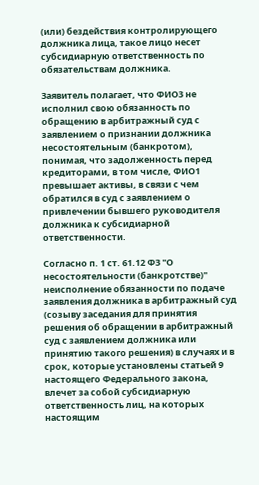(или) бездействия контролирующего должника лица, такое лицо несет субсидиарную ответственность по обязательствам должника.

Заявитель полагает, что ФИО3 не исполнил свою обязанность по обращению в арбитражный суд с заявлением о признании должника несостоятельным (банкротом), понимая, что задолженность перед кредиторами, в том числе, ФИО1 превышает активы, в связи с чем обратился в суд с заявлением о привлечении бывшего руководителя должника к субсидиарной ответственности.

Согласно п. 1 ст. 61.12 ФЗ "О несостоятельности (банкротстве)" неисполнение обязанности по подаче заявления должника в арбитражный суд (созыву заседания для принятия решения об обращении в арбитражный суд с заявлением должника или принятию такого решения) в случаях и в срок, которые установлены статьей 9 настоящего Федерального закона, влечет за собой субсидиарную ответственность лиц, на которых настоящим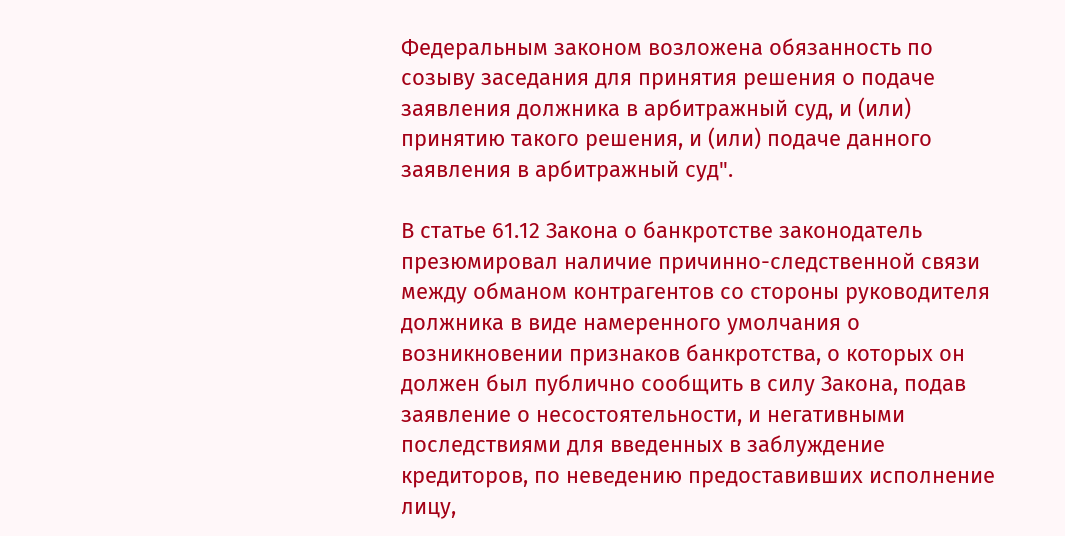Федеральным законом возложена обязанность по созыву заседания для принятия решения о подаче заявления должника в арбитражный суд, и (или) принятию такого решения, и (или) подаче данного заявления в арбитражный суд".

В статье 61.12 Закона о банкротстве законодатель презюмировал наличие причинно-следственной связи между обманом контрагентов со стороны руководителя должника в виде намеренного умолчания о возникновении признаков банкротства, о которых он должен был публично сообщить в силу Закона, подав заявление о несостоятельности, и негативными последствиями для введенных в заблуждение кредиторов, по неведению предоставивших исполнение лицу,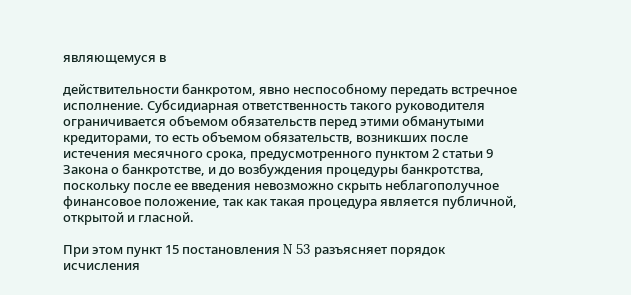являющемуся в

действительности банкротом, явно неспособному передать встречное исполнение. Субсидиарная ответственность такого руководителя ограничивается объемом обязательств перед этими обманутыми кредиторами, то есть объемом обязательств, возникших после истечения месячного срока, предусмотренного пунктом 2 статьи 9 Закона о банкротстве, и до возбуждения процедуры банкротства, поскольку после ее введения невозможно скрыть неблагополучное финансовое положение, так как такая процедура является публичной, открытой и гласной.

При этом пункт 15 постановления N 53 разъясняет порядок исчисления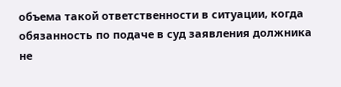объема такой ответственности в ситуации, когда обязанность по подаче в суд заявления должника не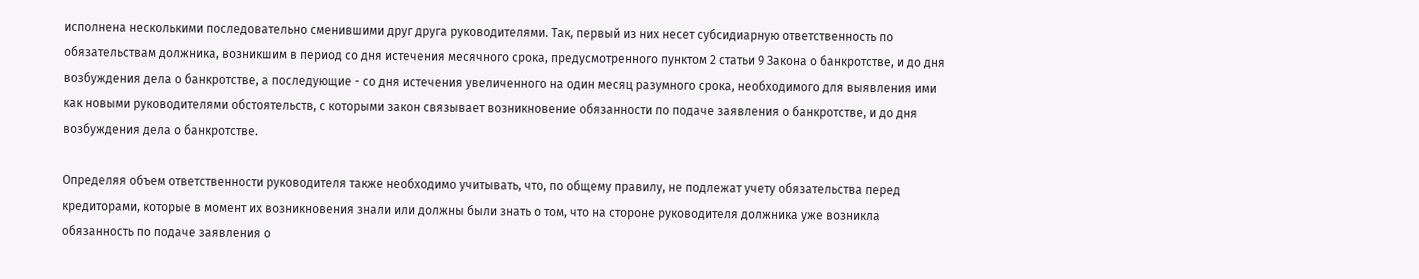исполнена несколькими последовательно сменившими друг друга руководителями. Так, первый из них несет субсидиарную ответственность по обязательствам должника, возникшим в период со дня истечения месячного срока, предусмотренного пунктом 2 статьи 9 Закона о банкротстве, и до дня возбуждения дела о банкротстве, а последующие - со дня истечения увеличенного на один месяц разумного срока, необходимого для выявления ими как новыми руководителями обстоятельств, с которыми закон связывает возникновение обязанности по подаче заявления о банкротстве, и до дня возбуждения дела о банкротстве.

Определяя объем ответственности руководителя также необходимо учитывать, что, по общему правилу, не подлежат учету обязательства перед кредиторами, которые в момент их возникновения знали или должны были знать о том, что на стороне руководителя должника уже возникла обязанность по подаче заявления о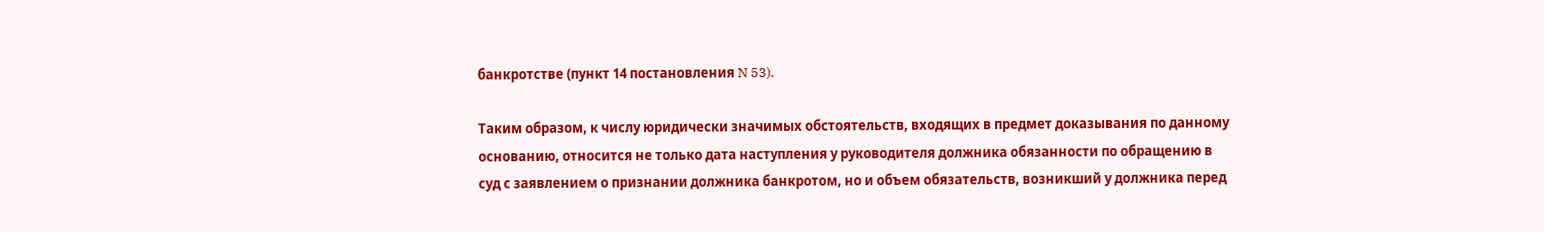банкротстве (пункт 14 постановления N 53).

Таким образом, к числу юридически значимых обстоятельств, входящих в предмет доказывания по данному основанию, относится не только дата наступления у руководителя должника обязанности по обращению в суд с заявлением о признании должника банкротом, но и объем обязательств, возникший у должника перед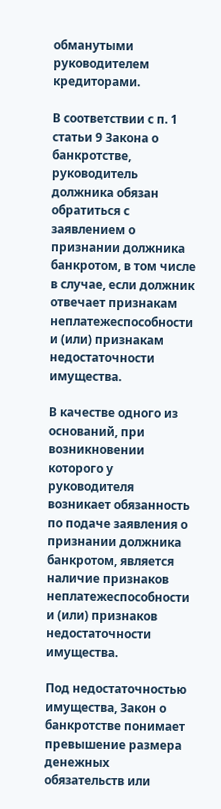обманутыми руководителем кредиторами.

В соответствии с п. 1 статьи 9 Закона о банкротстве, руководитель должника обязан обратиться с заявлением о признании должника банкротом, в том числе в случае, если должник отвечает признакам неплатежеспособности и (или) признакам недостаточности имущества.

В качестве одного из оснований, при возникновении которого у руководителя возникает обязанность по подаче заявления о признании должника банкротом, является наличие признаков неплатежеспособности и (или) признаков недостаточности имущества.

Под недостаточностью имущества, Закон о банкротстве понимает превышение размера денежных обязательств или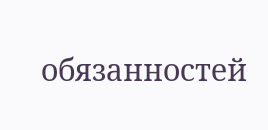обязанностей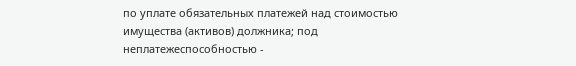по уплате обязательных платежей над стоимостью имущества (активов) должника; под неплатежеспособностью -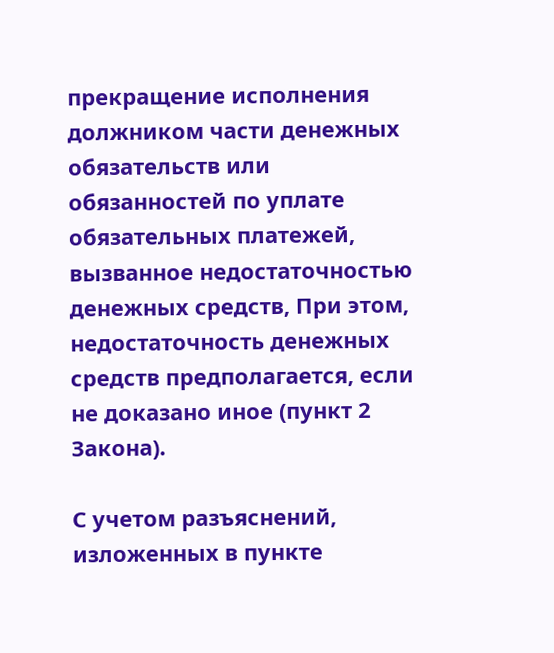прекращение исполнения должником части денежных обязательств или обязанностей по уплате обязательных платежей, вызванное недостаточностью денежных средств, При этом, недостаточность денежных средств предполагается, если не доказано иное (пункт 2 Закона).

С учетом разъяснений, изложенных в пункте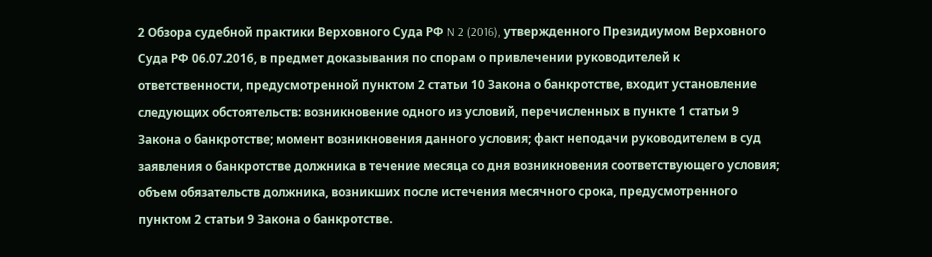2 Обзора судебной практики Верховного Суда РФ N 2 (2016), утвержденного Президиумом Верховного Суда РФ 06.07.2016, в предмет доказывания по спорам о привлечении руководителей к ответственности, предусмотренной пунктом 2 статьи 10 Закона о банкротстве, входит установление следующих обстоятельств: возникновение одного из условий, перечисленных в пункте 1 статьи 9 Закона о банкротстве; момент возникновения данного условия; факт неподачи руководителем в суд заявления о банкротстве должника в течение месяца со дня возникновения соответствующего условия; объем обязательств должника, возникших после истечения месячного срока, предусмотренного пунктом 2 статьи 9 Закона о банкротстве.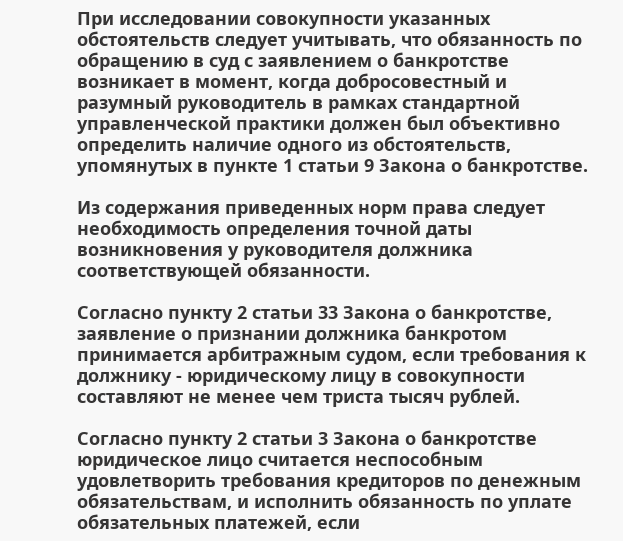При исследовании совокупности указанных обстоятельств следует учитывать, что обязанность по обращению в суд с заявлением о банкротстве возникает в момент, когда добросовестный и разумный руководитель в рамках стандартной управленческой практики должен был объективно определить наличие одного из обстоятельств, упомянутых в пункте 1 статьи 9 Закона о банкротстве.

Из содержания приведенных норм права следует необходимость определения точной даты возникновения у руководителя должника соответствующей обязанности.

Согласно пункту 2 статьи 33 Закона о банкротстве, заявление о признании должника банкротом принимается арбитражным судом, если требования к должнику - юридическому лицу в совокупности составляют не менее чем триста тысяч рублей.

Согласно пункту 2 статьи 3 Закона о банкротстве юридическое лицо считается неспособным удовлетворить требования кредиторов по денежным обязательствам, и исполнить обязанность по уплате обязательных платежей, если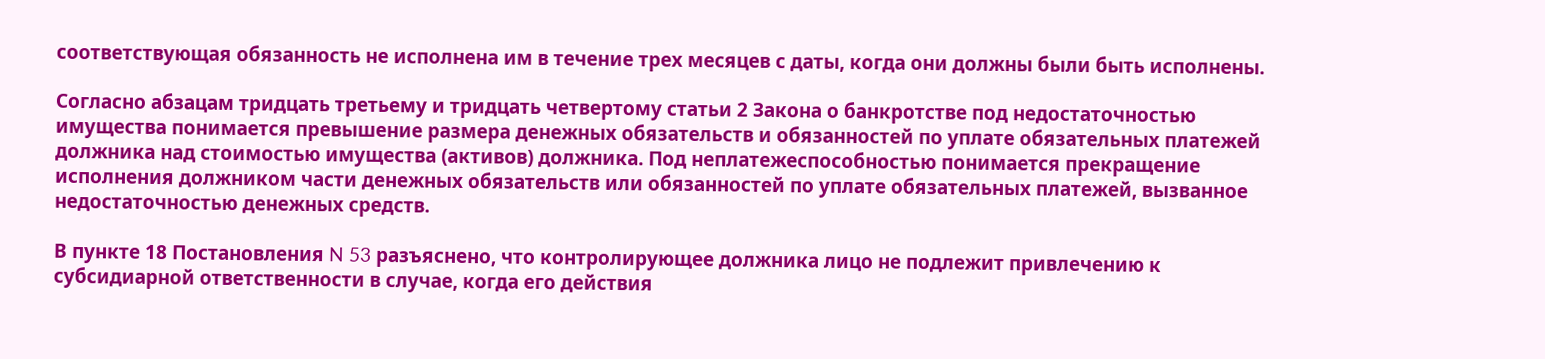соответствующая обязанность не исполнена им в течение трех месяцев с даты, когда они должны были быть исполнены.

Согласно абзацам тридцать третьему и тридцать четвертому статьи 2 Закона о банкротстве под недостаточностью имущества понимается превышение размера денежных обязательств и обязанностей по уплате обязательных платежей должника над стоимостью имущества (активов) должника. Под неплатежеспособностью понимается прекращение исполнения должником части денежных обязательств или обязанностей по уплате обязательных платежей, вызванное недостаточностью денежных средств.

В пункте 18 Постановления N 53 разъяснено, что контролирующее должника лицо не подлежит привлечению к субсидиарной ответственности в случае, когда его действия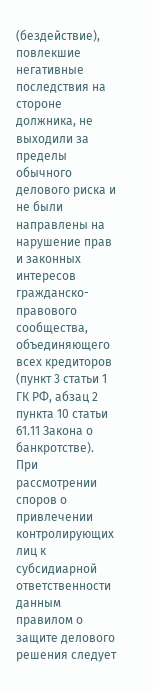(бездействие), повлекшие негативные последствия на стороне должника, не выходили за пределы обычного делового риска и не были направлены на нарушение прав и законных интересов гражданско-правового сообщества, объединяющего всех кредиторов (пункт 3 статьи 1 ГК РФ, абзац 2 пункта 10 статьи 61.11 Закона о банкротстве). При рассмотрении споров о привлечении контролирующих лиц к субсидиарной ответственности данным правилом о защите делового решения следует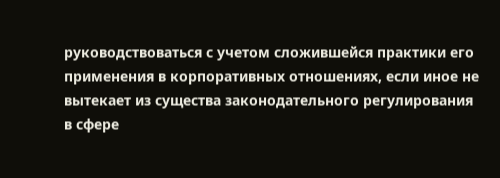руководствоваться с учетом сложившейся практики его применения в корпоративных отношениях, если иное не вытекает из существа законодательного регулирования в сфере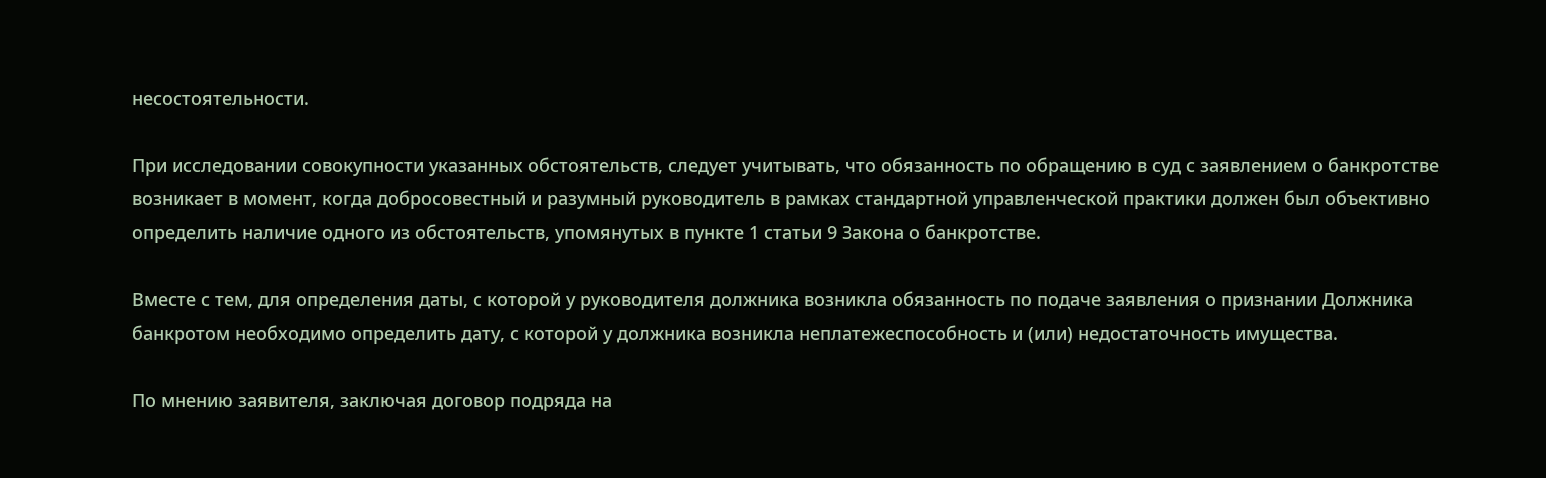несостоятельности.

При исследовании совокупности указанных обстоятельств, следует учитывать, что обязанность по обращению в суд с заявлением о банкротстве возникает в момент, когда добросовестный и разумный руководитель в рамках стандартной управленческой практики должен был объективно определить наличие одного из обстоятельств, упомянутых в пункте 1 статьи 9 Закона о банкротстве.

Вместе с тем, для определения даты, с которой у руководителя должника возникла обязанность по подаче заявления о признании Должника банкротом необходимо определить дату, с которой у должника возникла неплатежеспособность и (или) недостаточность имущества.

По мнению заявителя, заключая договор подряда на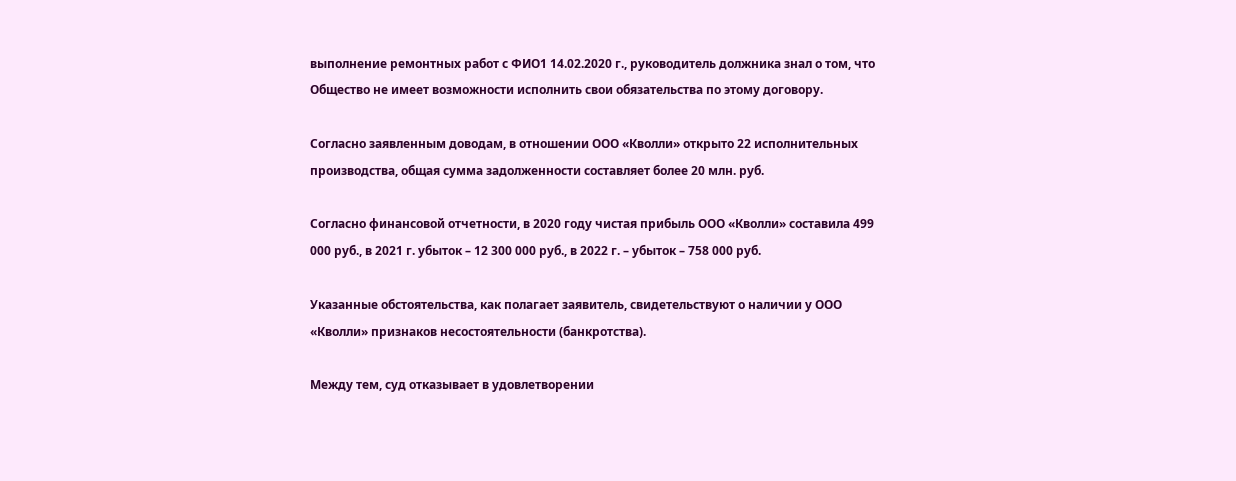выполнение ремонтных работ с ФИО1 14.02.2020 г., руководитель должника знал о том, что Общество не имеет возможности исполнить свои обязательства по этому договору.

Согласно заявленным доводам, в отношении ООО «Кволли» открыто 22 исполнительных производства, общая сумма задолженности составляет более 20 млн. руб.

Согласно финансовой отчетности, в 2020 году чистая прибыль ООО «Кволли» составила 499 000 руб., в 2021 г. убыток – 12 300 000 руб., в 2022 г. – убыток – 758 000 руб.

Указанные обстоятельства, как полагает заявитель, свидетельствуют о наличии у ООО «Кволли» признаков несостоятельности (банкротства).

Между тем, суд отказывает в удовлетворении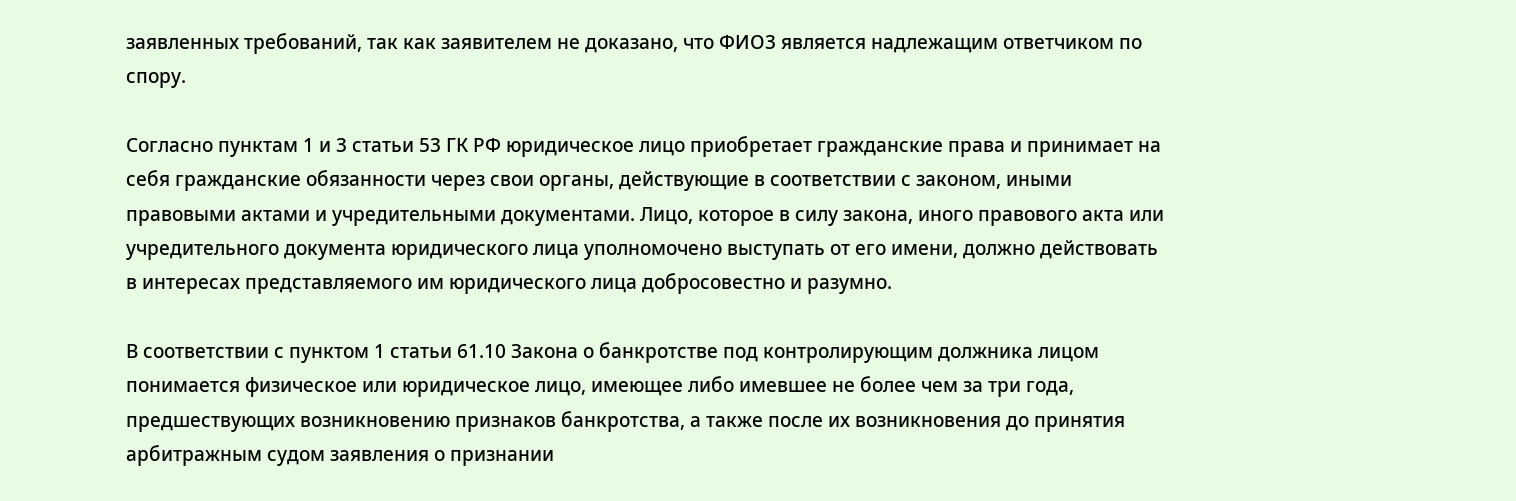заявленных требований, так как заявителем не доказано, что ФИО3 является надлежащим ответчиком по спору.

Согласно пунктам 1 и 3 статьи 53 ГК РФ юридическое лицо приобретает гражданские права и принимает на себя гражданские обязанности через свои органы, действующие в соответствии с законом, иными правовыми актами и учредительными документами. Лицо, которое в силу закона, иного правового акта или учредительного документа юридического лица уполномочено выступать от его имени, должно действовать в интересах представляемого им юридического лица добросовестно и разумно.

В соответствии с пунктом 1 статьи 61.10 Закона о банкротстве под контролирующим должника лицом понимается физическое или юридическое лицо, имеющее либо имевшее не более чем за три года, предшествующих возникновению признаков банкротства, а также после их возникновения до принятия арбитражным судом заявления о признании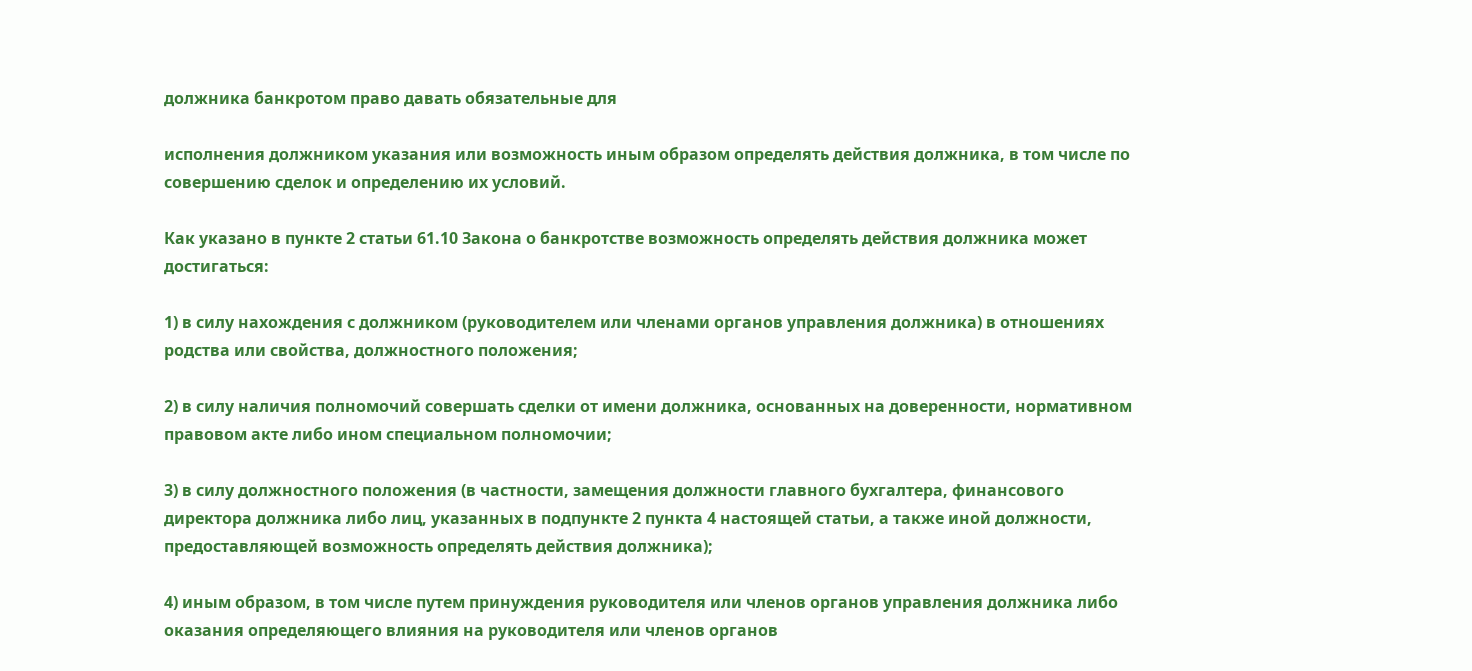должника банкротом право давать обязательные для

исполнения должником указания или возможность иным образом определять действия должника, в том числе по совершению сделок и определению их условий.

Как указано в пункте 2 статьи 61.10 Закона о банкротстве возможность определять действия должника может достигаться:

1) в силу нахождения с должником (руководителем или членами органов управления должника) в отношениях родства или свойства, должностного положения;

2) в силу наличия полномочий совершать сделки от имени должника, основанных на доверенности, нормативном правовом акте либо ином специальном полномочии;

3) в силу должностного положения (в частности, замещения должности главного бухгалтера, финансового директора должника либо лиц, указанных в подпункте 2 пункта 4 настоящей статьи, а также иной должности, предоставляющей возможность определять действия должника);

4) иным образом, в том числе путем принуждения руководителя или членов органов управления должника либо оказания определяющего влияния на руководителя или членов органов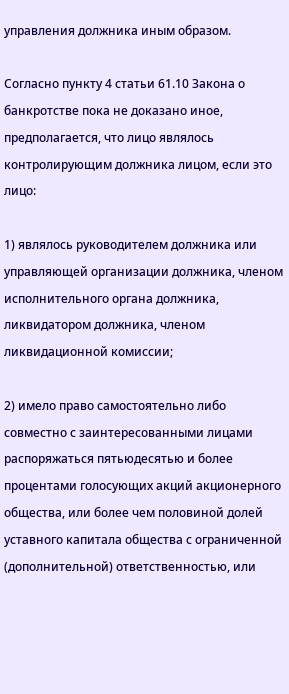управления должника иным образом.

Согласно пункту 4 статьи 61.10 Закона о банкротстве пока не доказано иное, предполагается, что лицо являлось контролирующим должника лицом, если это лицо:

1) являлось руководителем должника или управляющей организации должника, членом исполнительного органа должника, ликвидатором должника, членом ликвидационной комиссии;

2) имело право самостоятельно либо совместно с заинтересованными лицами распоряжаться пятьюдесятью и более процентами голосующих акций акционерного общества, или более чем половиной долей уставного капитала общества с ограниченной (дополнительной) ответственностью, или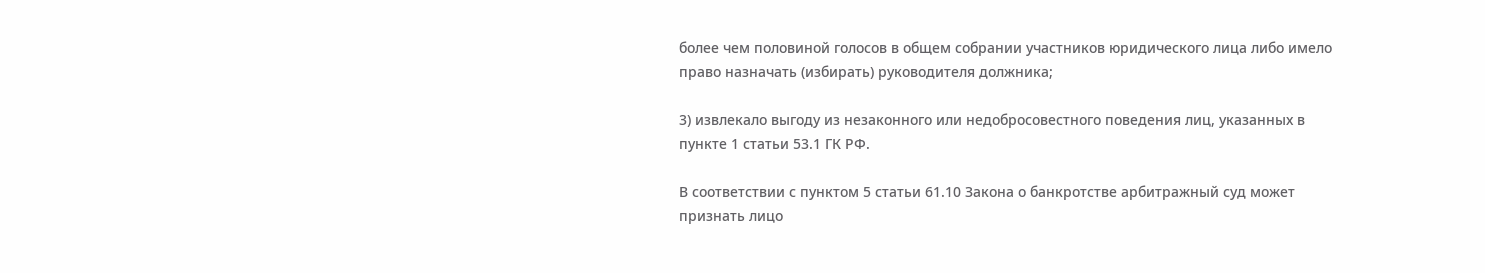более чем половиной голосов в общем собрании участников юридического лица либо имело право назначать (избирать) руководителя должника;

3) извлекало выгоду из незаконного или недобросовестного поведения лиц, указанных в пункте 1 статьи 53.1 ГК РФ.

В соответствии с пунктом 5 статьи 61.10 Закона о банкротстве арбитражный суд может признать лицо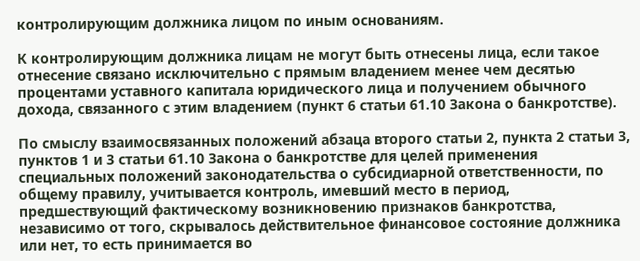контролирующим должника лицом по иным основаниям.

К контролирующим должника лицам не могут быть отнесены лица, если такое отнесение связано исключительно с прямым владением менее чем десятью процентами уставного капитала юридического лица и получением обычного дохода, связанного с этим владением (пункт 6 статьи 61.10 Закона о банкротстве).

По смыслу взаимосвязанных положений абзаца второго статьи 2, пункта 2 статьи 3, пунктов 1 и 3 статьи 61.10 Закона о банкротстве для целей применения специальных положений законодательства о субсидиарной ответственности, по общему правилу, учитывается контроль, имевший место в период, предшествующий фактическому возникновению признаков банкротства, независимо от того, скрывалось действительное финансовое состояние должника или нет, то есть принимается во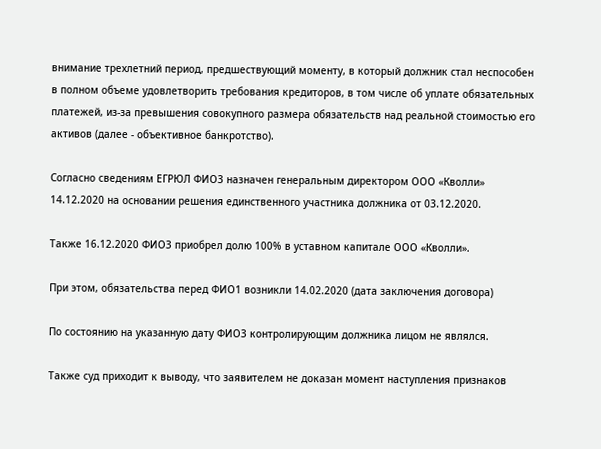внимание трехлетний период, предшествующий моменту, в который должник стал неспособен в полном объеме удовлетворить требования кредиторов, в том числе об уплате обязательных платежей, из-за превышения совокупного размера обязательств над реальной стоимостью его активов (далее - объективное банкротство).

Согласно сведениям ЕГРЮЛ ФИО3 назначен генеральным директором ООО «Кволли» 14.12.2020 на основании решения единственного участника должника от 03.12.2020.

Также 16.12.2020 ФИО3 приобрел долю 100% в уставном капитале ООО «Кволли».

При этом, обязательства перед ФИО1 возникли 14.02.2020 (дата заключения договора)

По состоянию на указанную дату ФИО3 контролирующим должника лицом не являлся.

Также суд приходит к выводу, что заявителем не доказан момент наступления признаков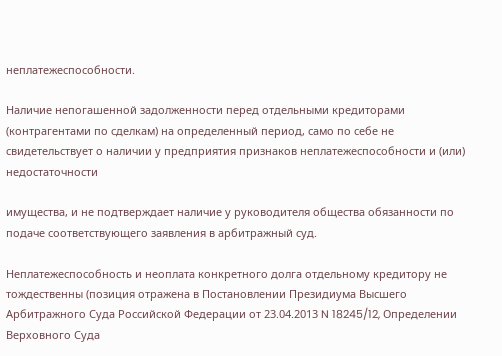неплатежеспособности.

Наличие непогашенной задолженности перед отдельными кредиторами (контрагентами по сделкам) на определенный период, само по себе не свидетельствует о наличии у предприятия признаков неплатежеспособности и (или) недостаточности

имущества, и не подтверждает наличие у руководителя общества обязанности по подаче соответствующего заявления в арбитражный суд.

Неплатежеспособность и неоплата конкретного долга отдельному кредитору не тождественны (позиция отражена в Постановлении Президиума Высшего Арбитражного Суда Российской Федерации от 23.04.2013 N 18245/12, Определении Верховного Суда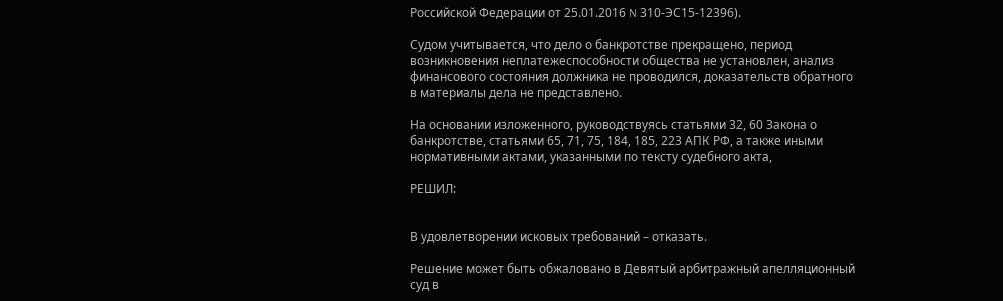Российской Федерации от 25.01.2016 N 310-ЭС15-12396).

Судом учитывается, что дело о банкротстве прекращено, период возникновения неплатежеспособности общества не установлен, анализ финансового состояния должника не проводился, доказательств обратного в материалы дела не представлено.

На основании изложенного, руководствуясь статьями 32, 60 Закона о банкротстве, статьями 65, 71, 75, 184, 185, 223 АПК РФ, а также иными нормативными актами, указанными по тексту судебного акта,

РЕШИЛ:


В удовлетворении исковых требований – отказать.

Решение может быть обжаловано в Девятый арбитражный апелляционный суд в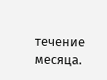течение месяца.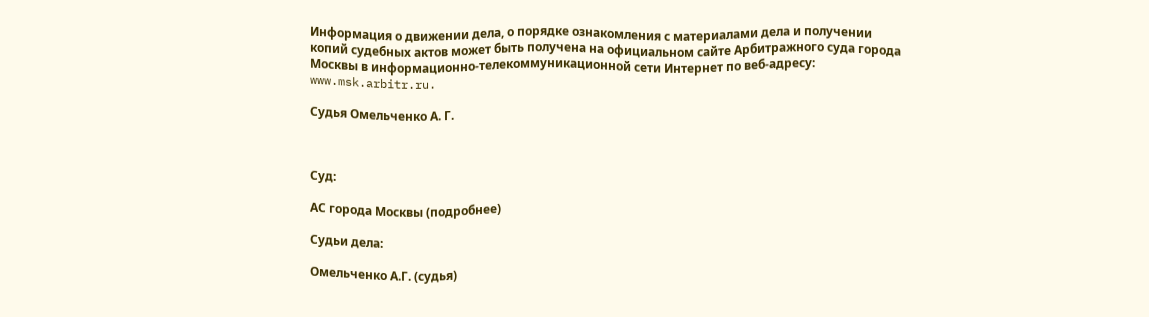Информация о движении дела, о порядке ознакомления с материалами дела и получении копий судебных актов может быть получена на официальном сайте Арбитражного суда города Москвы в информационно-телекоммуникационной сети Интернет по веб-адресу: www.msk.arbitr.ru.

Судья Омельченко А. Г.



Суд:

АС города Москвы (подробнее)

Судьи дела:

Омельченко А.Г. (судья)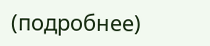(подробнее)